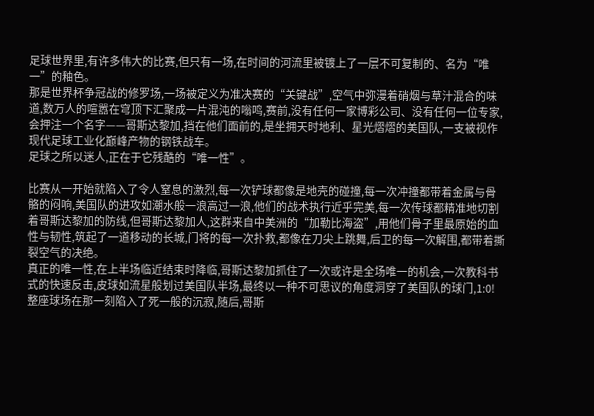足球世界里,有许多伟大的比赛,但只有一场,在时间的河流里被镀上了一层不可复制的、名为“唯一”的釉色。
那是世界杯争冠战的修罗场,一场被定义为准决赛的“关键战”,空气中弥漫着硝烟与草汁混合的味道,数万人的喧嚣在穹顶下汇聚成一片混沌的嗡鸣,赛前,没有任何一家博彩公司、没有任何一位专家,会押注一个名字——哥斯达黎加,挡在他们面前的,是坐拥天时地利、星光熠熠的美国队,一支被视作现代足球工业化巅峰产物的钢铁战车。
足球之所以迷人,正在于它残酷的“唯一性”。

比赛从一开始就陷入了令人窒息的激烈,每一次铲球都像是地壳的碰撞,每一次冲撞都带着金属与骨骼的闷响,美国队的进攻如潮水般一浪高过一浪,他们的战术执行近乎完美,每一次传球都精准地切割着哥斯达黎加的防线,但哥斯达黎加人,这群来自中美洲的“加勒比海盗”,用他们骨子里最原始的血性与韧性,筑起了一道移动的长城,门将的每一次扑救,都像在刀尖上跳舞,后卫的每一次解围,都带着撕裂空气的决绝。
真正的唯一性,在上半场临近结束时降临,哥斯达黎加抓住了一次或许是全场唯一的机会,一次教科书式的快速反击,皮球如流星般划过美国队半场,最终以一种不可思议的角度洞穿了美国队的球门,1:0!整座球场在那一刻陷入了死一般的沉寂,随后,哥斯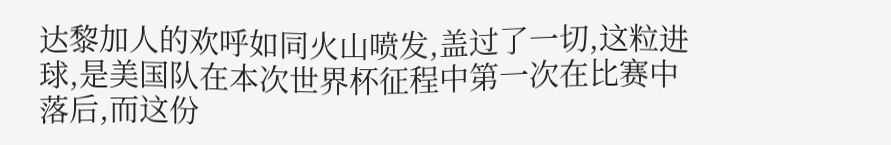达黎加人的欢呼如同火山喷发,盖过了一切,这粒进球,是美国队在本次世界杯征程中第一次在比赛中落后,而这份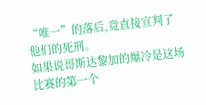“唯一”的落后,竟直接宣判了他们的死刑。
如果说哥斯达黎加的爆冷是这场比赛的第一个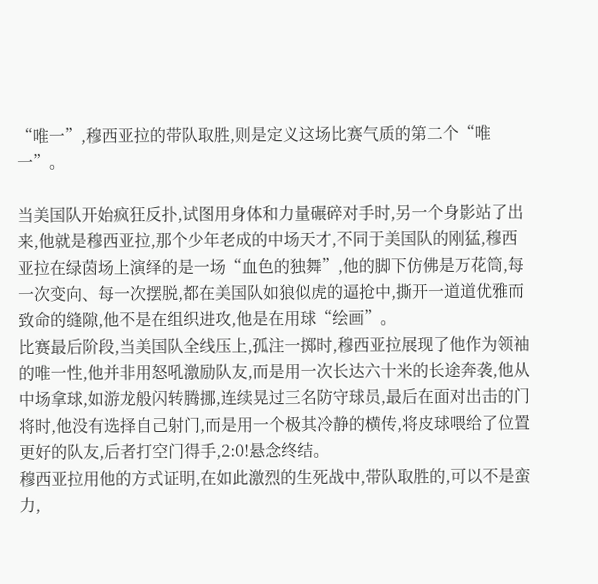“唯一”,穆西亚拉的带队取胜,则是定义这场比赛气质的第二个“唯一”。

当美国队开始疯狂反扑,试图用身体和力量碾碎对手时,另一个身影站了出来,他就是穆西亚拉,那个少年老成的中场天才,不同于美国队的刚猛,穆西亚拉在绿茵场上演绎的是一场“血色的独舞”,他的脚下仿佛是万花筒,每一次变向、每一次摆脱,都在美国队如狼似虎的逼抢中,撕开一道道优雅而致命的缝隙,他不是在组织进攻,他是在用球“绘画”。
比赛最后阶段,当美国队全线压上,孤注一掷时,穆西亚拉展现了他作为领袖的唯一性,他并非用怒吼激励队友,而是用一次长达六十米的长途奔袭,他从中场拿球,如游龙般闪转腾挪,连续晃过三名防守球员,最后在面对出击的门将时,他没有选择自己射门,而是用一个极其冷静的横传,将皮球喂给了位置更好的队友,后者打空门得手,2:0!悬念终结。
穆西亚拉用他的方式证明,在如此激烈的生死战中,带队取胜的,可以不是蛮力,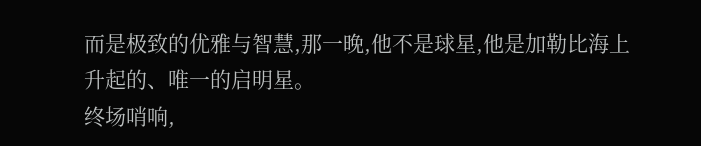而是极致的优雅与智慧,那一晚,他不是球星,他是加勒比海上升起的、唯一的启明星。
终场哨响,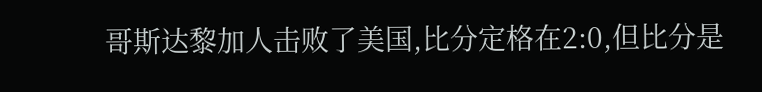哥斯达黎加人击败了美国,比分定格在2:0,但比分是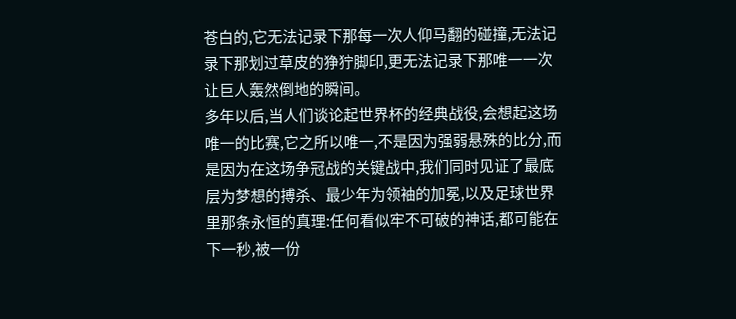苍白的,它无法记录下那每一次人仰马翻的碰撞,无法记录下那划过草皮的狰狞脚印,更无法记录下那唯一一次让巨人轰然倒地的瞬间。
多年以后,当人们谈论起世界杯的经典战役,会想起这场唯一的比赛,它之所以唯一,不是因为强弱悬殊的比分,而是因为在这场争冠战的关键战中,我们同时见证了最底层为梦想的搏杀、最少年为领袖的加冕,以及足球世界里那条永恒的真理:任何看似牢不可破的神话,都可能在下一秒,被一份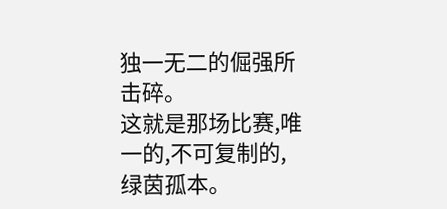独一无二的倔强所击碎。
这就是那场比赛,唯一的,不可复制的,绿茵孤本。